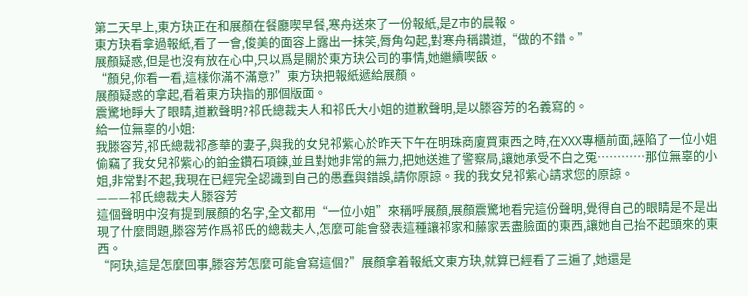第二天早上,東方玦正在和展顏在餐廳喫早餐,寒舟送來了一份報紙,是Z市的晨報。
東方玦看拿過報紙,看了一會,俊美的面容上露出一抹笑,脣角勾起,對寒舟稱讚道,“做的不錯。”
展顏疑惑,但是也沒有放在心中,只以爲是關於東方玦公司的事情,她繼續喫飯。
“顏兒,你看一看,這樣你滿不滿意?”東方玦把報紙遞給展顏。
展顏疑惑的拿起,看着東方玦指的那個版面。
震驚地睜大了眼睛,道歉聲明?祁氏總裁夫人和祁氏大小姐的道歉聲明,是以滕容芳的名義寫的。
給一位無辜的小姐:
我滕容芳,祁氏總裁祁彥華的妻子,與我的女兒祁紫心於昨天下午在明珠商廈買東西之時,在XXX專櫃前面,誣陷了一位小姐偷竊了我女兒祁紫心的鉑金鑽石項鍊,並且對她非常的無力,把她送進了警察局,讓她承受不白之冤…………那位無辜的小姐,非常對不起,我現在已經完全認識到自己的愚蠢與錯誤,請你原諒。我的我女兒祁紫心請求您的原諒。
———祁氏總裁夫人滕容芳
這個聲明中沒有提到展顏的名字,全文都用“一位小姐”來稱呼展顏,展顏震驚地看完這份聲明,覺得自己的眼睛是不是出現了什麼問題,滕容芳作爲祁氏的總裁夫人,怎麼可能會發表這種讓祁家和藤家丟盡臉面的東西,讓她自己抬不起頭來的東西。
“阿玦,這是怎麼回事,滕容芳怎麼可能會寫這個?”展顏拿着報紙文東方玦,就算已經看了三遍了,她還是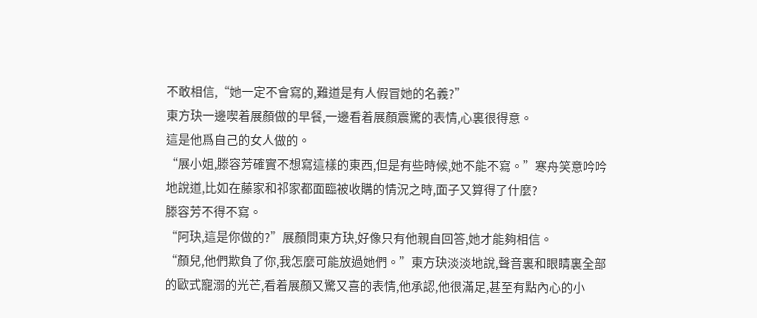不敢相信,“她一定不會寫的,難道是有人假冒她的名義?”
東方玦一邊喫着展顏做的早餐,一邊看着展顏震驚的表情,心裏很得意。
這是他爲自己的女人做的。
“展小姐,滕容芳確實不想寫這樣的東西,但是有些時候,她不能不寫。”寒舟笑意吟吟地說道,比如在藤家和祁家都面臨被收購的情況之時,面子又算得了什麼?
滕容芳不得不寫。
“阿玦,這是你做的?”展顏問東方玦,好像只有他親自回答,她才能夠相信。
“顏兒,他們欺負了你,我怎麼可能放過她們。”東方玦淡淡地說,聲音裏和眼睛裏全部的歐式寵溺的光芒,看着展顏又驚又喜的表情,他承認,他很滿足,甚至有點內心的小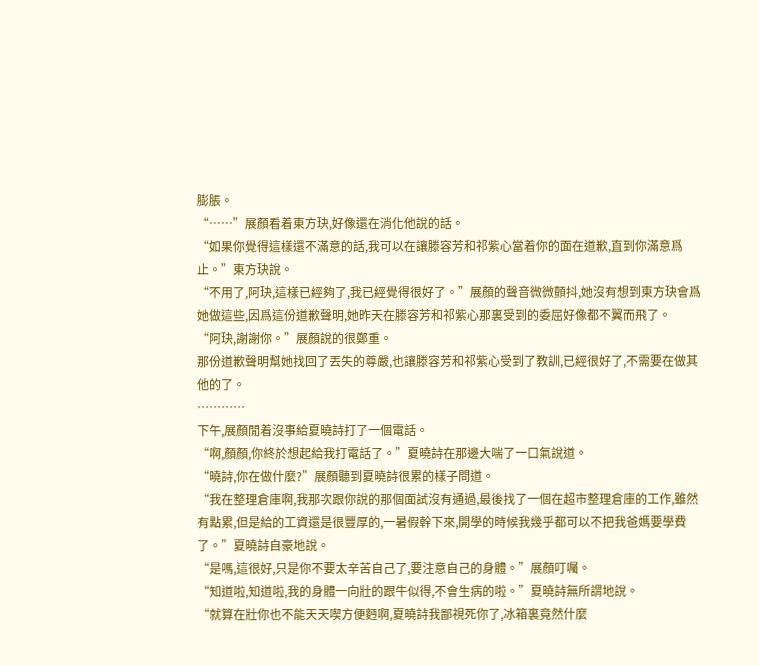膨脹。
“……”展顏看着東方玦,好像還在消化他說的話。
“如果你覺得這樣還不滿意的話,我可以在讓滕容芳和祁紫心當着你的面在道歉,直到你滿意爲止。”東方玦說。
“不用了,阿玦,這樣已經夠了,我已經覺得很好了。”展顏的聲音微微顫抖,她沒有想到東方玦會爲她做這些,因爲這份道歉聲明,她昨天在滕容芳和祁紫心那裏受到的委屈好像都不翼而飛了。
“阿玦,謝謝你。”展顏說的很鄭重。
那份道歉聲明幫她找回了丟失的尊嚴,也讓滕容芳和祁紫心受到了教訓,已經很好了,不需要在做其他的了。
…………
下午,展顏閒着沒事給夏曉詩打了一個電話。
“啊,顏顏,你終於想起給我打電話了。”夏曉詩在那邊大喘了一口氣說道。
“曉詩,你在做什麼?”展顏聽到夏曉詩很累的樣子問道。
“我在整理倉庫啊,我那次跟你說的那個面試沒有通過,最後找了一個在超市整理倉庫的工作,雖然有點累,但是給的工資還是很豐厚的,一暑假幹下來,開學的時候我幾乎都可以不把我爸媽要學費了。”夏曉詩自豪地說。
“是嗎,這很好,只是你不要太辛苦自己了,要注意自己的身體。”展顏叮囑。
“知道啦,知道啦,我的身體一向壯的跟牛似得,不會生病的啦。”夏曉詩無所謂地說。
“就算在壯你也不能天天喫方便麪啊,夏曉詩我鄙視死你了,冰箱裏竟然什麼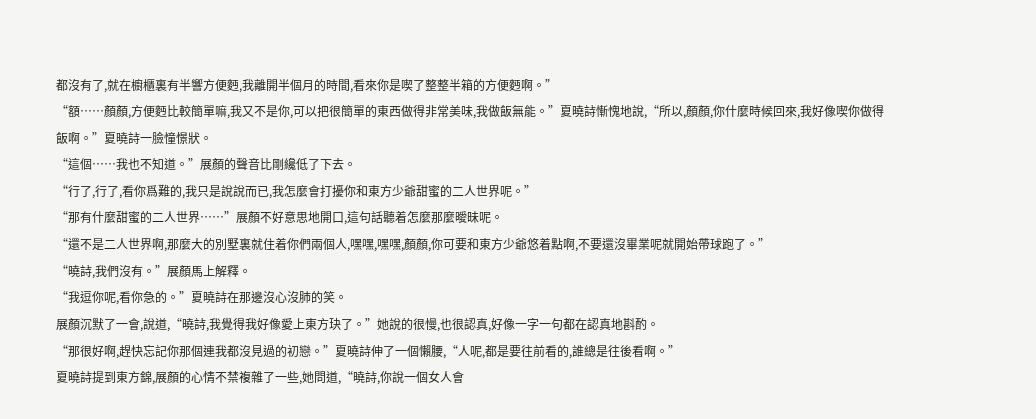都沒有了,就在櫥櫃裏有半響方便麪,我離開半個月的時間,看來你是喫了整整半箱的方便麪啊。”
“額……顏顏,方便麪比較簡單嘛,我又不是你,可以把很簡單的東西做得非常美味,我做飯無能。”夏曉詩慚愧地說,“所以,顏顏,你什麼時候回來,我好像喫你做得飯啊。”夏曉詩一臉憧憬狀。
“這個……我也不知道。”展顏的聲音比剛纔低了下去。
“行了,行了,看你爲難的,我只是說說而已,我怎麼會打擾你和東方少爺甜蜜的二人世界呢。”
“那有什麼甜蜜的二人世界……”展顏不好意思地開口,這句話聽着怎麼那麼曖昧呢。
“還不是二人世界啊,那麼大的別墅裏就住着你們兩個人,嘿嘿,嘿嘿,顏顏,你可要和東方少爺悠着點啊,不要還沒畢業呢就開始帶球跑了。”
“曉詩,我們沒有。”展顏馬上解釋。
“我逗你呢,看你急的。”夏曉詩在那邊沒心沒肺的笑。
展顏沉默了一會,說道,“曉詩,我覺得我好像愛上東方玦了。”她說的很慢,也很認真,好像一字一句都在認真地斟酌。
“那很好啊,趕快忘記你那個連我都沒見過的初戀。”夏曉詩伸了一個懶腰,“人呢,都是要往前看的,誰總是往後看啊。”
夏曉詩提到東方錦,展顏的心情不禁複雜了一些,她問道,“曉詩,你說一個女人會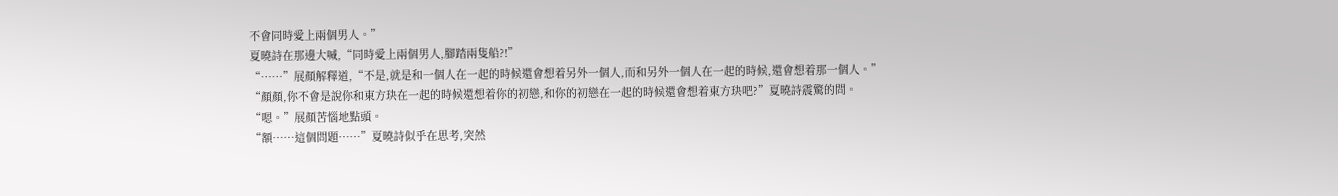不會同時愛上兩個男人。”
夏曉詩在那邊大喊,“同時愛上兩個男人,腳踏兩隻船?!”
“……”展顏解釋道,“不是,就是和一個人在一起的時候還會想着另外一個人,而和另外一個人在一起的時候,還會想着那一個人。”
“顏顏,你不會是說你和東方玦在一起的時候還想着你的初戀,和你的初戀在一起的時候還會想着東方玦吧?”夏曉詩震驚的問。
“嗯。”展顏苦惱地點頭。
“額……這個問題……”夏曉詩似乎在思考,突然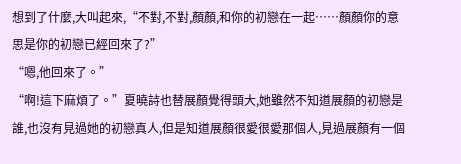想到了什麼,大叫起來,“不對,不對,顏顏,和你的初戀在一起……顏顏你的意思是你的初戀已經回來了?”
“嗯,他回來了。”
“啊!這下麻煩了。”夏曉詩也替展顏覺得頭大,她雖然不知道展顏的初戀是誰,也沒有見過她的初戀真人,但是知道展顏很愛很愛那個人,見過展顏有一個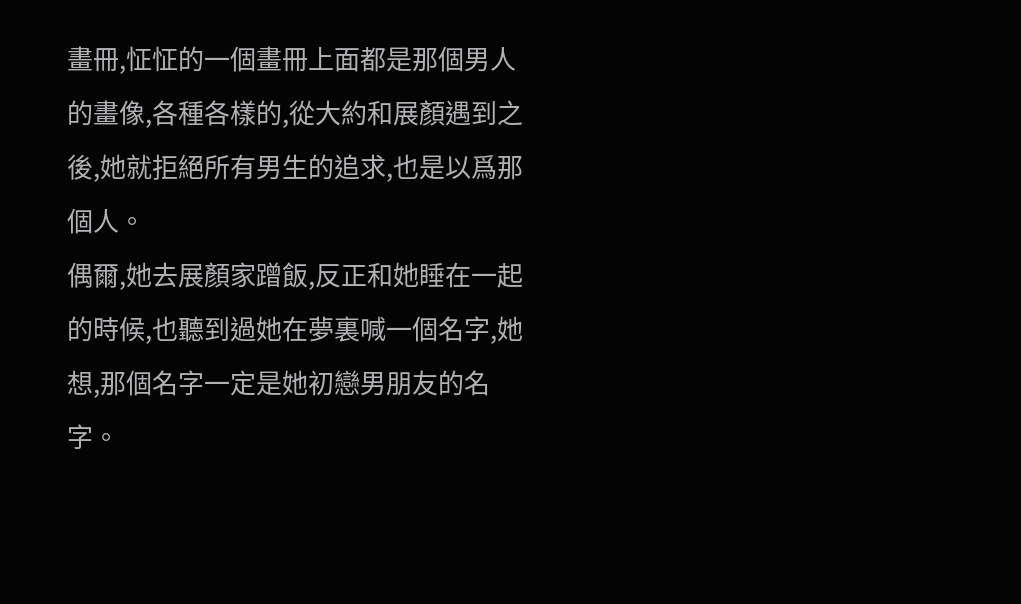畫冊,怔怔的一個畫冊上面都是那個男人的畫像,各種各樣的,從大約和展顏遇到之後,她就拒絕所有男生的追求,也是以爲那個人。
偶爾,她去展顏家蹭飯,反正和她睡在一起的時候,也聽到過她在夢裏喊一個名字,她想,那個名字一定是她初戀男朋友的名字。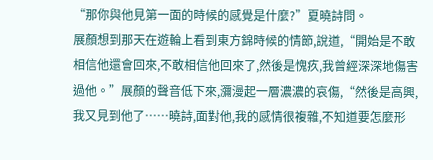“那你與他見第一面的時候的感覺是什麼?”夏曉詩問。
展顏想到那天在遊輪上看到東方錦時候的情節,說道,“開始是不敢相信他還會回來,不敢相信他回來了,然後是愧疚,我曾經深深地傷害過他。”展顏的聲音低下來,瀰漫起一層濃濃的哀傷,“然後是高興,我又見到他了……曉詩,面對他,我的感情很複雜,不知道要怎麼形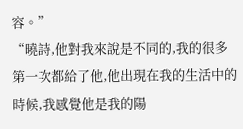容。”
“曉詩,他對我來說是不同的,我的很多第一次都給了他,他出現在我的生活中的時候,我感覺他是我的陽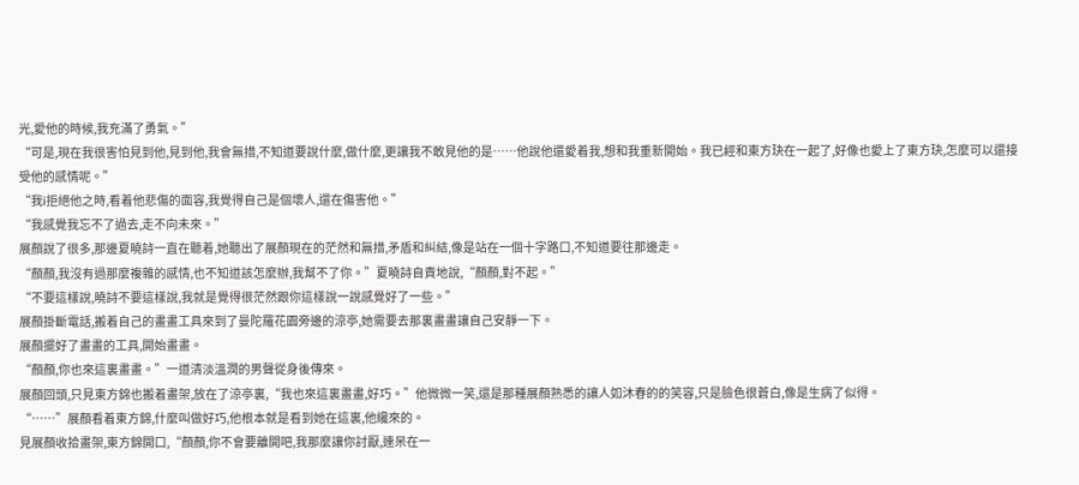光,愛他的時候,我充滿了勇氣。”
“可是,現在我很害怕見到他,見到他,我會無措,不知道要說什麼,做什麼,更讓我不敢見他的是……他說他還愛着我,想和我重新開始。我已經和東方玦在一起了,好像也愛上了東方玦,怎麼可以還接受他的感情呢。”
“我i拒絕他之時,看着他悲傷的面容,我覺得自己是個壞人,還在傷害他。”
“我感覺我忘不了過去,走不向未來。”
展顏說了很多,那邊夏曉詩一直在聽着,她聽出了展顏現在的茫然和無措,矛盾和糾結,像是站在一個十字路口,不知道要往那邊走。
“顏顏,我沒有過那麼複雜的感情,也不知道該怎麼辦,我幫不了你。”夏曉詩自責地說,“顏顏,對不起。”
“不要這樣說,曉詩不要這樣說,我就是覺得很茫然跟你這樣說一說感覺好了一些。”
展顏掛斷電話,搬着自己的畫畫工具來到了曼陀羅花園旁邊的涼亭,她需要去那裏畫畫讓自己安靜一下。
展顏擺好了畫畫的工具,開始畫畫。
“顏顏,你也來這裏畫畫。”一道清淡溫潤的男聲從身後傳來。
展顏回頭,只見東方錦也搬着畫架,放在了涼亭裏,“我也來這裏畫畫,好巧。”他微微一笑,還是那種展顏熟悉的讓人如沐春的的笑容,只是臉色很蒼白,像是生病了似得。
“……”展顏看着東方錦,什麼叫做好巧,他根本就是看到她在這裏,他纔來的。
見展顏收拾畫架,東方錦開口,“顏顏,你不會要離開吧,我那麼讓你討厭,連呆在一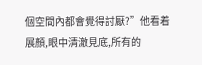個空間內都會覺得討厭?”他看着展顏,眼中清澈見底,所有的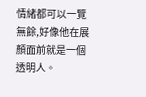情緒都可以一覽無餘,好像他在展顏面前就是一個透明人。